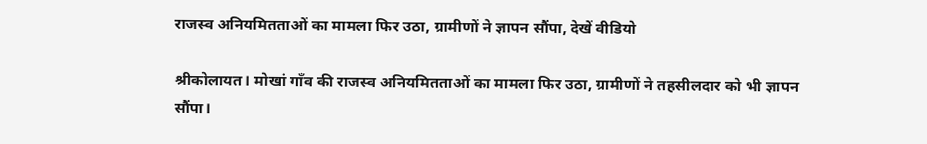राजस्व अनियमितताओं का मामला फिर उठा, ग्रामीणों ने ज्ञापन सौंपा, देखें वीडियो

श्रीकोलायत। मोखां गाँव की राजस्व अनियमितताओं का मामला फिर उठा, ग्रामीणों ने तहसीलदार को भी ज्ञापन सौंपा।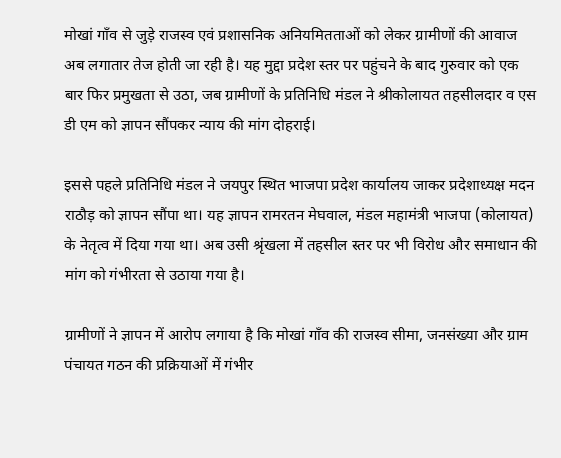मोखां गाँव से जुड़े राजस्व एवं प्रशासनिक अनियमितताओं को लेकर ग्रामीणों की आवाज अब लगातार तेज होती जा रही है। यह मुद्दा प्रदेश स्तर पर पहुंचने के बाद गुरुवार को एक बार फिर प्रमुखता से उठा, जब ग्रामीणों के प्रतिनिधि मंडल ने श्रीकोलायत तहसीलदार व एस डी एम को ज्ञापन सौंपकर न्याय की मांग दोहराई।

इससे पहले प्रतिनिधि मंडल ने जयपुर स्थित भाजपा प्रदेश कार्यालय जाकर प्रदेशाध्यक्ष मदन राठौड़ को ज्ञापन सौंपा था। यह ज्ञापन रामरतन मेघवाल, मंडल महामंत्री भाजपा (कोलायत) के नेतृत्व में दिया गया था। अब उसी श्रृंखला में तहसील स्तर पर भी विरोध और समाधान की मांग को गंभीरता से उठाया गया है।

ग्रामीणों ने ज्ञापन में आरोप लगाया है कि मोखां गाँव की राजस्व सीमा, जनसंख्या और ग्राम पंचायत गठन की प्रक्रियाओं में गंभीर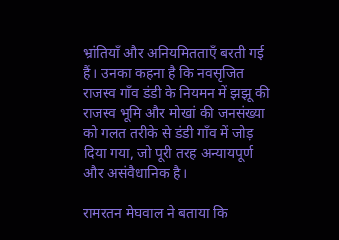भ्रांतियाँ और अनियमितताएँ बरती गई हैं। उनका कहना है कि नवसृजित राजस्व गाँव डंडी के नियमन में झझू की राजस्व भूमि और मोखां की जनसंख्या को गलत तरीके से डंडी गाँव में जोड़ दिया गया, जो पूरी तरह अन्यायपूर्ण और असंवैधानिक है।

रामरतन मेघवाल ने बताया कि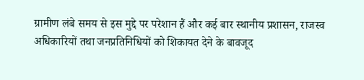ग्रामीण लंबे समय से इस मुद्दे पर परेशान हैं और कई बार स्थानीय प्रशासन, राजस्व अधिकारियों तथा जनप्रतिनिधियों को शिकायत देने के बावजूद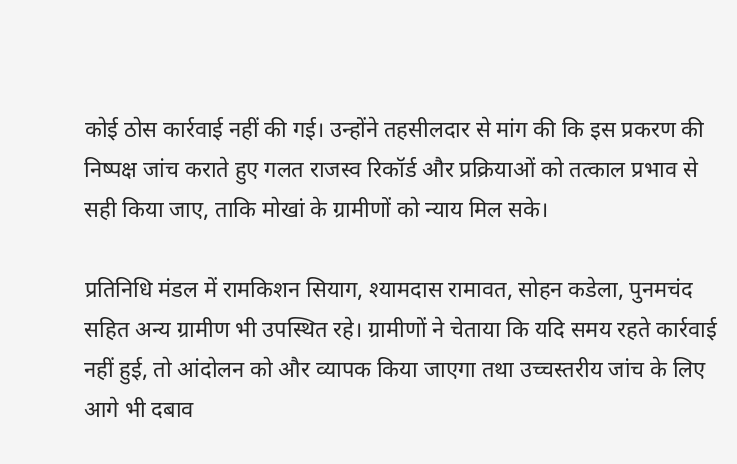कोई ठोस कार्रवाई नहीं की गई। उन्होंने तहसीलदार से मांग की कि इस प्रकरण की निष्पक्ष जांच कराते हुए गलत राजस्व रिकॉर्ड और प्रक्रियाओं को तत्काल प्रभाव से सही किया जाए, ताकि मोखां के ग्रामीणों को न्याय मिल सके।

प्रतिनिधि मंडल में रामकिशन सियाग, श्यामदास रामावत, सोहन कडेला, पुनमचंद सहित अन्य ग्रामीण भी उपस्थित रहे। ग्रामीणों ने चेताया कि यदि समय रहते कार्रवाई नहीं हुई, तो आंदोलन को और व्यापक किया जाएगा तथा उच्चस्तरीय जांच के लिए आगे भी दबाव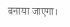बनाया जाएगा।